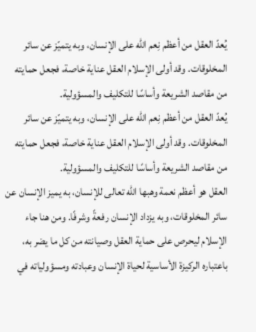يُعدّ العقل من أعظم نِعم الله على الإنسان، وبه يتميّز عن سائر المخلوقات. وقد أولى الإسلام العقل عناية خاصة، فجعل حمايته من مقاصد الشريعة وأساسًا للتكليف والمسؤولية.
يُعدّ العقل من أعظم نِعم الله على الإنسان، وبه يتميّز عن سائر المخلوقات. وقد أولى الإسلام العقل عناية خاصة، فجعل حمايته من مقاصد الشريعة وأساسًا للتكليف والمسؤولية.
العقل هو أعظم نعمة وهبها الله تعالى للإنسان، به يميز الإنسان عن سائر المخلوقات، وبه يزداد الإنسان رفعةً وشرفًا. ومن هنا جاء الإسلام ليحرص على حماية العقل وصيانته من كل ما يضر به، باعتباره الركيزة الأساسية لحياة الإنسان وعبادته ومسؤولياته في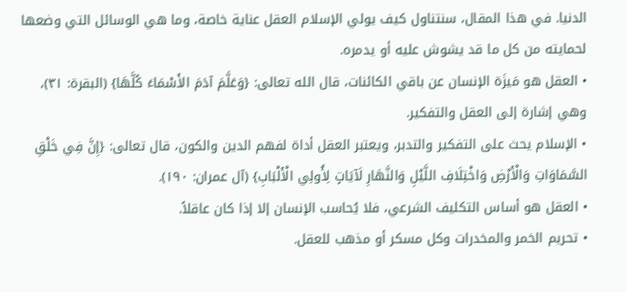الدنيا. في هذا المقال، سنتناول كيف يولي الإسلام العقل عناية خاصة، وما هي الوسائل التي وضعها لحمايته من كل ما قد يشوش عليه أو يدمره.
• العقل هو مَيزَة الإنسان عن باقي الكائنات، قال الله تعالى: {وَعَلَّمَ آدَمَ الأَسْمَاءَ كُلَّهَا} (البقرة: ٣١)، وهي إشارة إلى العقل والتفكير.
• الإسلام يحث على التفكير والتدبر، ويعتبر العقل أداة لفهم الدين والكون، قال تعالى: {إِنَّ فِي خَلْقِ السَّمَاوَاتِ وَالْأَرْضِ وَاخْتِلَافِ اللَّيْلِ وَالنَّهَارِ لَآيَاتٍ لِأُولِي الْأَلْبَابِ} (آل عمران: ١٩٠).
• العقل هو أساس التكليف الشرعي، فلا يُحاسب الإنسان إلا إذا كان عاقلاً.
• تحريم الخمر والمخدرات وكل مسكر أو مذهب للعقل.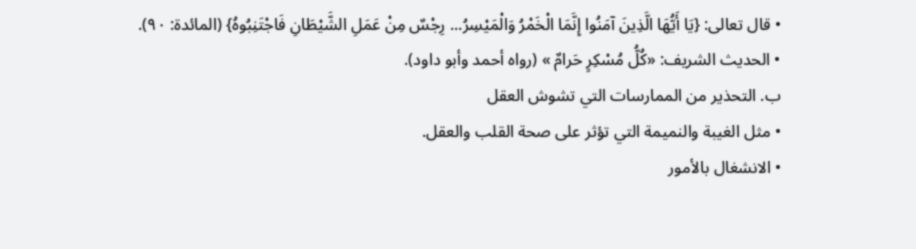• قال تعالى: {يَا أَيُّهَا الَّذِينَ آمَنُوا إِنَّمَا الْخَمْرُ وَالْمَيْسِرُ... رِجْسٌ مِنْ عَمَلِ الشَّيْطَانِ فَاجْتَنِبُوهُ} (المائدة: ٩٠).
• الحديث الشريف: «كُلُّ مُسْكِرٍ حَرامٌ » (رواه أحمد وأبو داود).
ب. التحذير من الممارسات التي تشوش العقل
• مثل الغيبة والنميمة التي تؤثر على صحة القلب والعقل.
• الانشغال بالأمور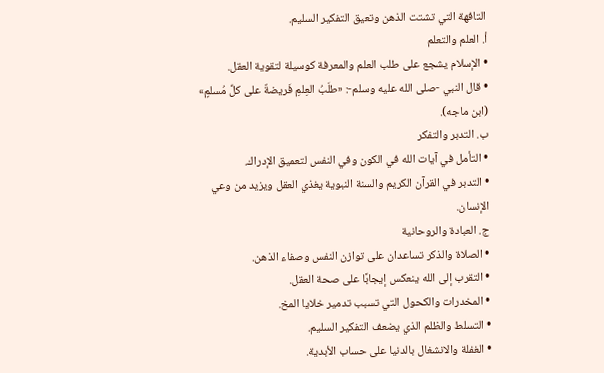التافهة التي تشتت الذهن وتعيق التفكير السليم.
أ. العلم والتعلم
• الإسلام يشجع على طلب العلم والمعرفة كوسيلة لتقوية العقل.
• قال النبي -صلى الله عليه وسلم-: «طلَبُ العِلمِ فَريضةٌ على كلِّ مُسلمٍ» (ابن ماجه).
ب. التدبر والتفكر
• التأمل في آيات الله في الكون وفي النفس لتعميق الإدراك.
• التدبر في القرآن الكريم والسنة النبوية يغذي العقل ويزيد من وعي الإنسان.
ج. العبادة والروحانية
• الصلاة والذكر تساعدان على توازن النفس وصفاء الذهن.
• التقرب إلى الله ينعكس إيجابًا على صحة العقل.
• المخدرات والكحول التي تسبب تدمير خلايا المخ.
• التسلط والظلم الذي يضعف التفكير السليم.
• الغفلة والانشغال بالدنيا على حساب الأبدية.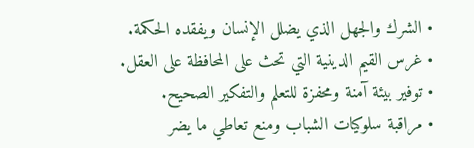• الشرك والجهل الذي يضلل الإنسان ويفقده الحكمة.
• غرس القيم الدينية التي تحث على المحافظة على العقل.
• توفير بيئة آمنة ومحفزة للتعلم والتفكير الصحيح.
• مراقبة سلوكيات الشباب ومنع تعاطي ما يضر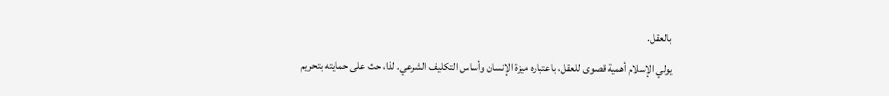بالعقل.
يولي الإسلام أهمية قصوى للعقل، باعتباره ميزة الإنسان وأساس التكليف الشرعي. لذا، حث على حمايته بتحريم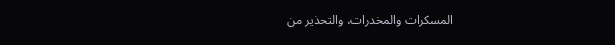المسكرات والمخدرات، والتحذير من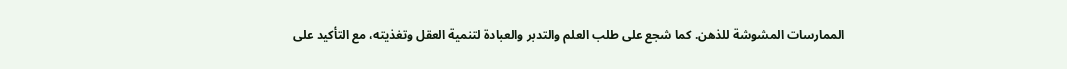الممارسات المشوشة للذهن. كما شجع على طلب العلم والتدبر والعبادة لتنمية العقل وتغذيته، مع التأكيد على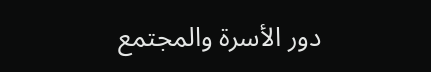دور الأسرة والمجتمع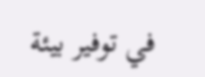في توفير بيئة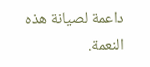داعمة لصيانة هذه النعمة.